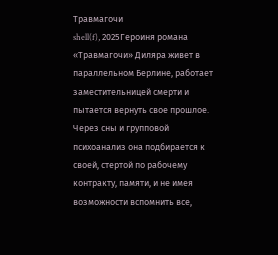Травмагочи
shell(f), 2025Героиня романа «Травмагочи» Диляра живет в параллельном Берлине, работает заместительницей смерти и пытается вернуть свое прошлое. Через сны и групповой психоанализ она подбирается к своей, стертой по рабочему контракту, памяти, и не имея возможности вспомнить все,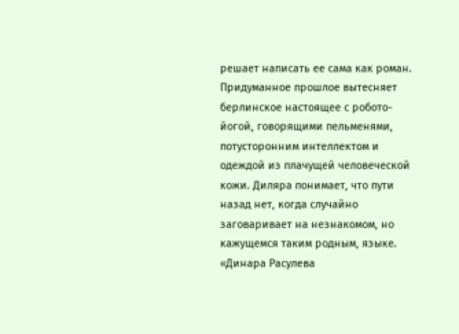решает написать ее сама как роман. Придуманное прошлое вытесняет берлинское настоящее с робото-йогой, говорящими пельменями, потусторонним интеллектом и одеждой из плачущей человеческой кожи. Диляра понимает, что пути назад нет, когда случайно заговаривает на незнакомом, но кажущемся таким родным, языке.
«Динара Расулева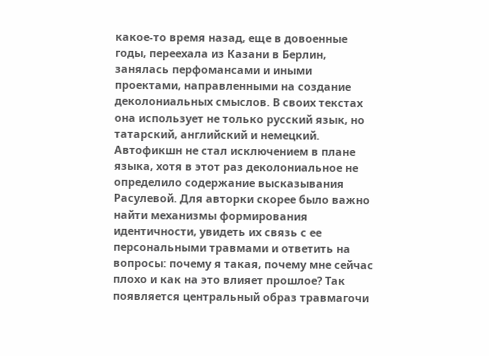какое-то время назад, еще в довоенные годы, переехала из Казани в Берлин, занялась перфомансами и иными проектами, направленными на создание деколониальных смыслов. В своих текстах она использует не только русский язык, но татарский, английский и немецкий. Автофикшн не стал исключением в плане языка, хотя в этот раз деколониальное не определило содержание высказывания Расулевой. Для авторки скорее было важно найти механизмы формирования идентичности, увидеть их связь с ее персональными травмами и ответить на вопросы: почему я такая, почему мне сейчас плохо и как на это влияет прошлое? Так появляется центральный образ травмагочи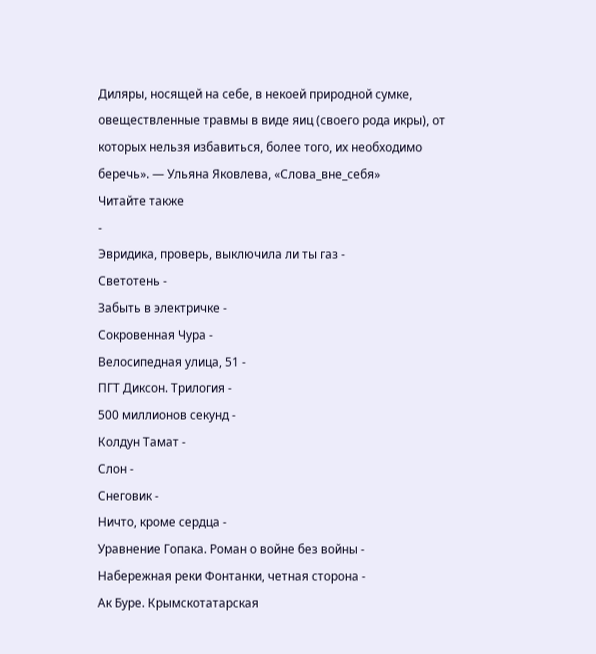Диляры, носящей на себе, в некоей природной сумке, овеществленные травмы в виде яиц (своего рода икры), от которых нельзя избавиться, более того, их необходимо беречь». — Ульяна Яковлева, «Слова_вне_себя»
Читайте также
-
Эвридика, проверь, выключила ли ты газ -
Светотень -
Забыть в электричке -
Сокровенная Чура -
Велосипедная улица, 51 -
ПГТ Диксон. Трилогия -
500 миллионов секунд -
Колдун Тамат -
Слон -
Снеговик -
Ничто, кроме сердца -
Уравнение Гопака. Роман о войне без войны -
Набережная реки Фонтанки, четная сторона -
Ак Буре. Крымскотатарская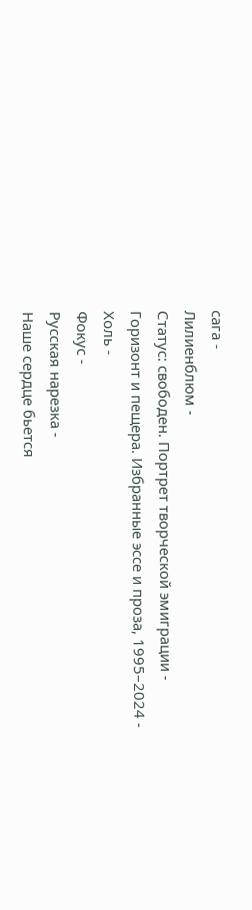сага -
Лилиенблюм -
Статус: свободен. Портрет творческой эмиграции -
Горизонт и пещера. Избранные эссе и проза, 1995–2024 -
Холь -
Фокус -
Русская нарезка -
Наше сердце бьется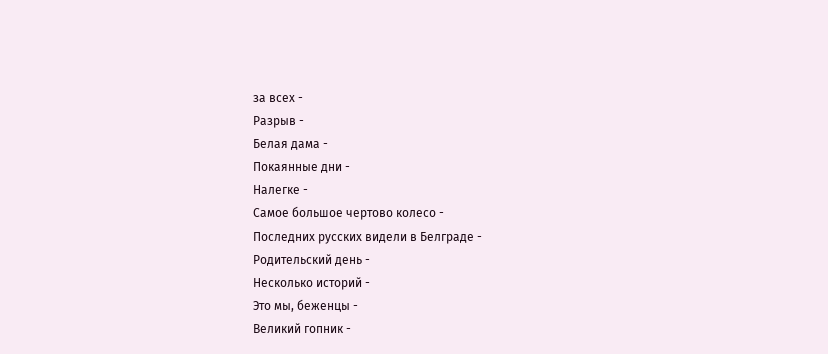за всех -
Разрыв -
Белая дама -
Покаянные дни -
Налегке -
Самое большое чертово колесо -
Последних русских видели в Белграде -
Родительский день -
Несколько историй -
Это мы, беженцы -
Великий гопник -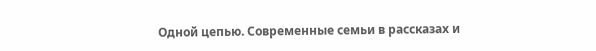Одной цепью. Современные семьи в рассказах и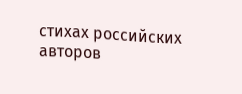стихах российских авторов